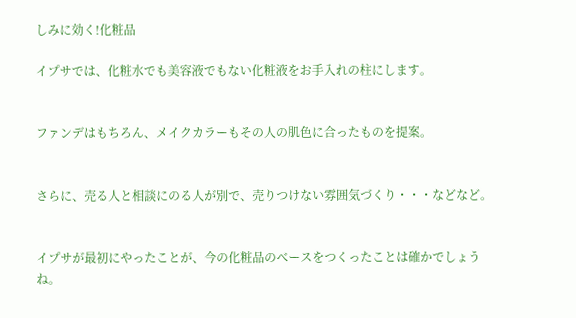しみに効く!化粧品

イプサでは、化粧水でも美容液でもない化粧液をお手入れの柱にします。


ファンデはもちろん、メイクカラーもその人の肌色に合ったものを提案。


さらに、売る人と相談にのる人が別で、売りつけない雰囲気づくり・・・などなど。


イプサが最初にやったことが、今の化粧品のべースをつくったことは確かでしょうね。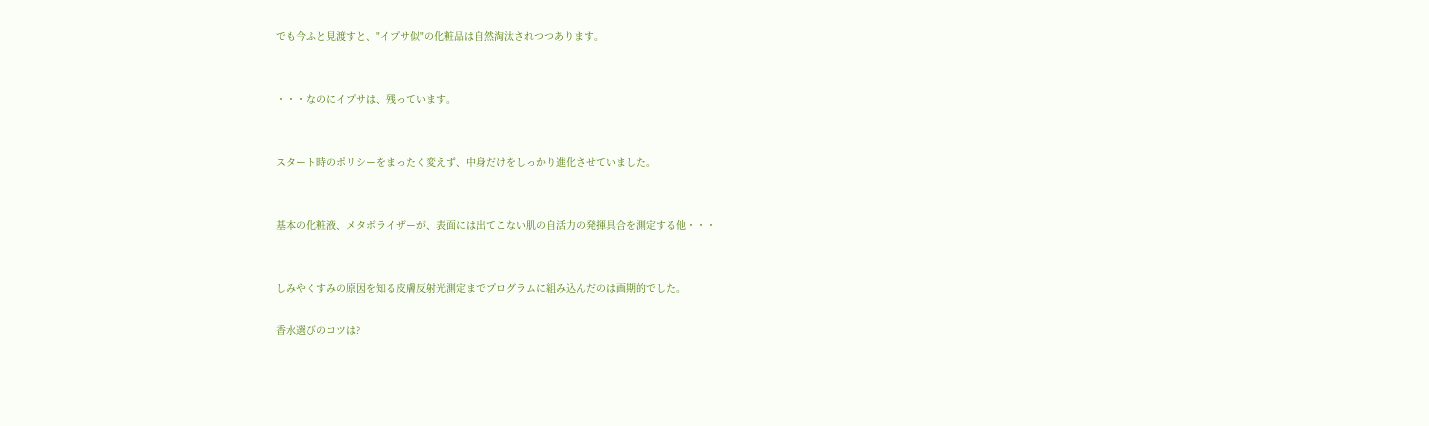でも今ふと見渡すと、"イプサ似"の化粧品は自然淘汰されつつあります。


・・・なのにイプサは、残っています。


スタート時のポリシーをまったく変えず、中身だけをしっかり進化させていました。


基本の化粧液、メタボライザーが、表面には出てこない肌の自活力の発揮具合を測定する他・・・


しみやくすみの原因を知る皮膚反射光測定までプログラムに組み込んだのは画期的でした。

香水選びのコツは?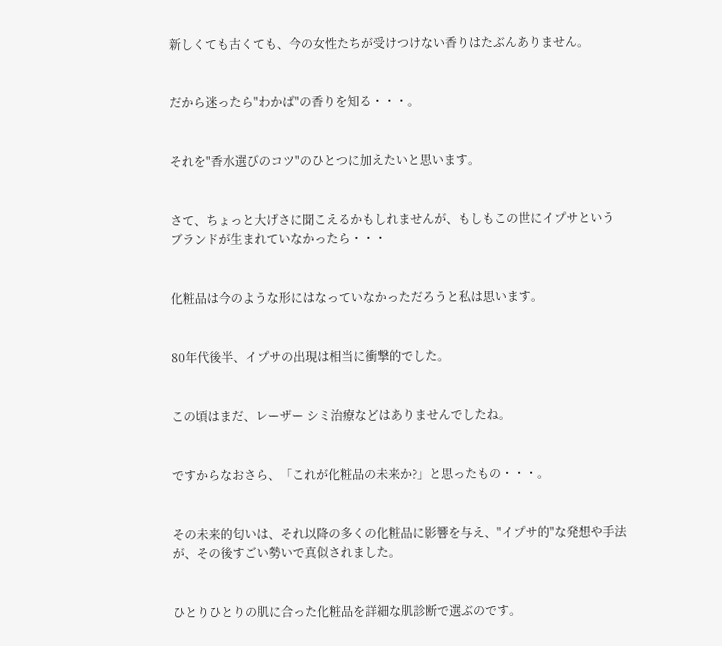新しくても古くても、今の女性たちが受けつけない香りはたぶんありません。


だから迷ったら"わかば"の香りを知る・・・。


それを"香水選びのコツ"のひとつに加えたいと思います。


さて、ちょっと大げさに聞こえるかもしれませんが、もしもこの世にイプサというブランドが生まれていなかったら・・・


化粧品は今のような形にはなっていなかっただろうと私は思います。


80年代後半、イプサの出現は相当に衝撃的でした。


この頃はまだ、レーザー シミ治療などはありませんでしたね。


ですからなおさら、「これが化粧品の未来か?」と思ったもの・・・。


その未来的匂いは、それ以降の多くの化粧品に影響を与え、"イプサ的"な発想や手法が、その後すごい勢いで真似されました。


ひとりひとりの肌に合った化粧品を詳細な肌診断で選ぶのです。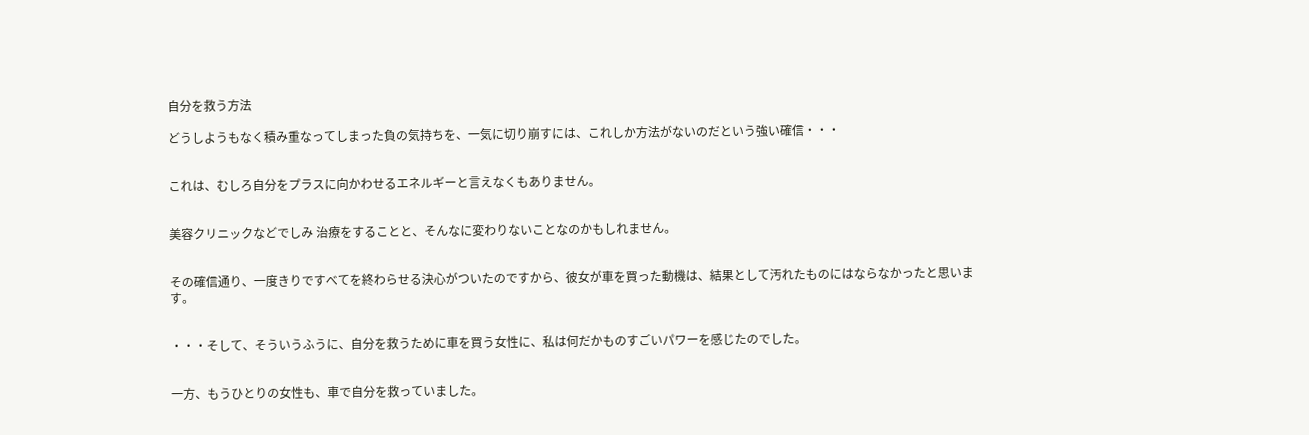自分を救う方法

どうしようもなく積み重なってしまった負の気持ちを、一気に切り崩すには、これしか方法がないのだという強い確信・・・


これは、むしろ自分をプラスに向かわせるエネルギーと言えなくもありません。


美容クリニックなどでしみ 治療をすることと、そんなに変わりないことなのかもしれません。


その確信通り、一度きりですべてを終わらせる決心がついたのですから、彼女が車を買った動機は、結果として汚れたものにはならなかったと思います。


・・・そして、そういうふうに、自分を救うために車を買う女性に、私は何だかものすごいパワーを感じたのでした。


一方、もうひとりの女性も、車で自分を救っていました。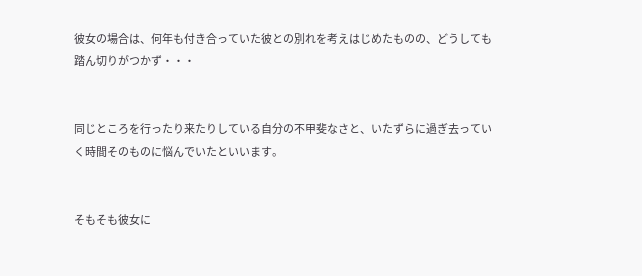彼女の場合は、何年も付き合っていた彼との別れを考えはじめたものの、どうしても踏ん切りがつかず・・・


同じところを行ったり来たりしている自分の不甲斐なさと、いたずらに過ぎ去っていく時間そのものに悩んでいたといいます。


そもそも彼女に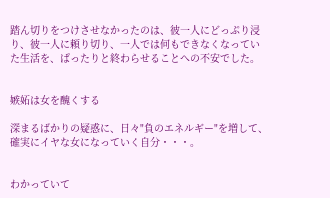踏ん切りをつけさせなかったのは、彼一人にどっぷり浸り、彼一人に頼り切り、一人では何もできなくなっていた生活を、ぱったりと終わらせることへの不安でした。


嫉妬は女を醜くする

深まるばかりの疑惑に、日々"負のエネルギー"を増して、確実にイヤな女になっていく自分・・・。


わかっていて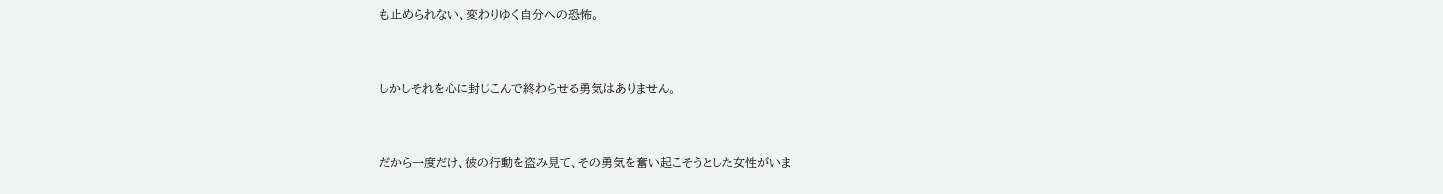も止められない、変わりゆく自分への恐怖。


しかしそれを心に封じこんで終わらせる勇気はありません。


だから一度だけ、彼の行動を盗み見て、その勇気を奮い起こそうとした女性がいま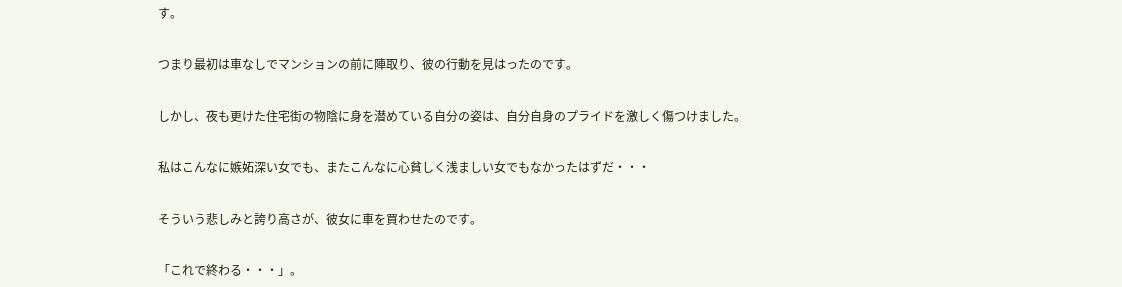す。


つまり最初は車なしでマンションの前に陣取り、彼の行動を見はったのです。


しかし、夜も更けた住宅街の物陰に身を潜めている自分の姿は、自分自身のプライドを激しく傷つけました。


私はこんなに嫉妬深い女でも、またこんなに心貧しく浅ましい女でもなかったはずだ・・・


そういう悲しみと誇り高さが、彼女に車を買わせたのです。


「これで終わる・・・」。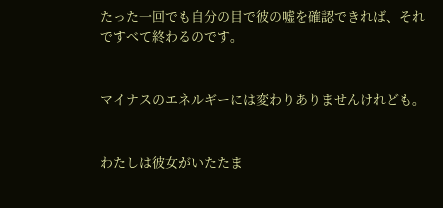たった一回でも自分の目で彼の嘘を確認できれば、それですべて終わるのです。


マイナスのエネルギーには変わりありませんけれども。


わたしは彼女がいたたま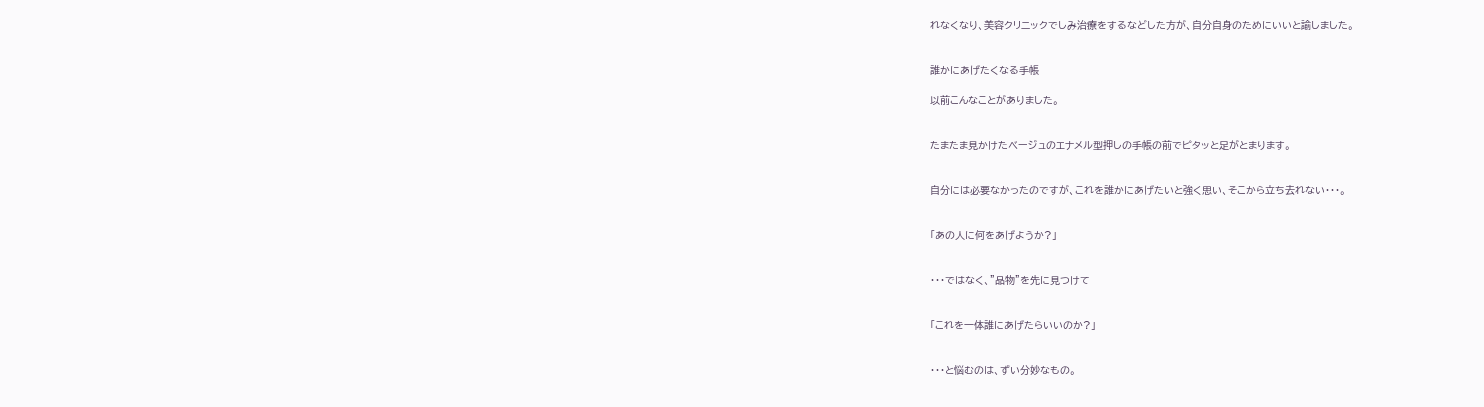れなくなり、美容クリニックでしみ治療をするなどした方が、自分自身のためにいいと諭しました。


誰かにあげたくなる手帳

以前こんなことがありました。


たまたま見かけたべージュのエナメル型押しの手帳の前でピタッと足がとまります。


自分には必要なかったのですが、これを誰かにあげたいと強く思い、そこから立ち去れない・・・。


「あの人に何をあげようか?」


・・・ではなく、"品物"を先に見つけて


「これを一体誰にあげたらいいのか?」


・・・と悩むのは、ずい分妙なもの。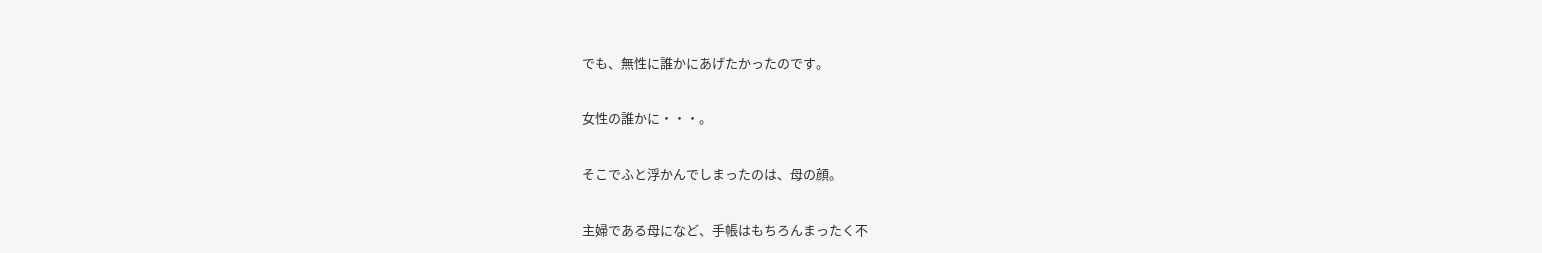でも、無性に誰かにあげたかったのです。


女性の誰かに・・・。


そこでふと浮かんでしまったのは、母の顔。


主婦である母になど、手帳はもちろんまったく不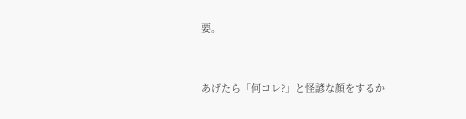要。


あげたら「何コレ?」と怪諺な顔をするか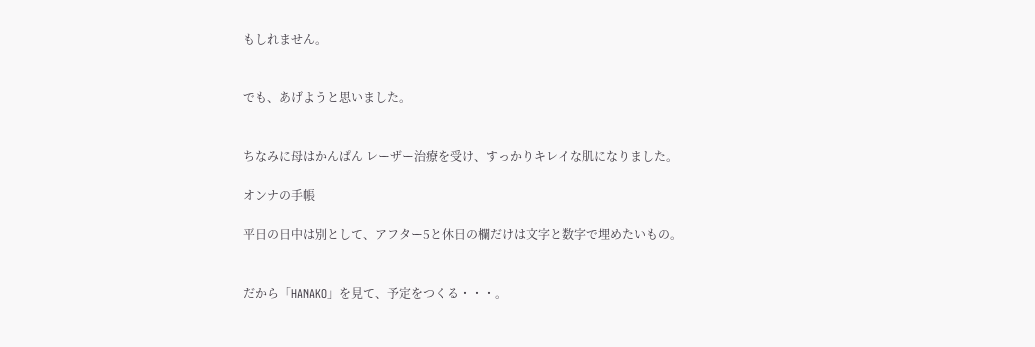もしれません。


でも、あげようと思いました。


ちなみに母はかんぱん レーザー治療を受け、すっかりキレイな肌になりました。

オンナの手帳

平日の日中は別として、アフター5と休日の欄だけは文字と数字で埋めたいもの。


だから「HANAKO」を見て、予定をつくる・・・。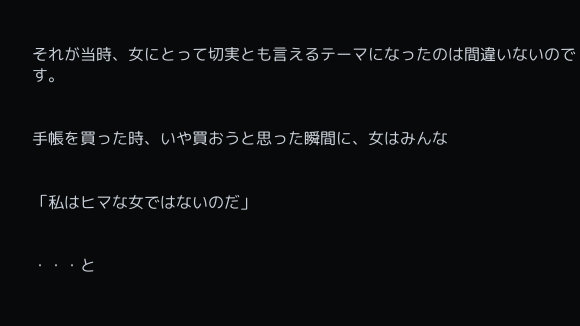それが当時、女にとって切実とも言えるテーマになったのは間違いないのです。


手帳を買った時、いや買おうと思った瞬間に、女はみんな


「私はヒマな女ではないのだ」


・・・と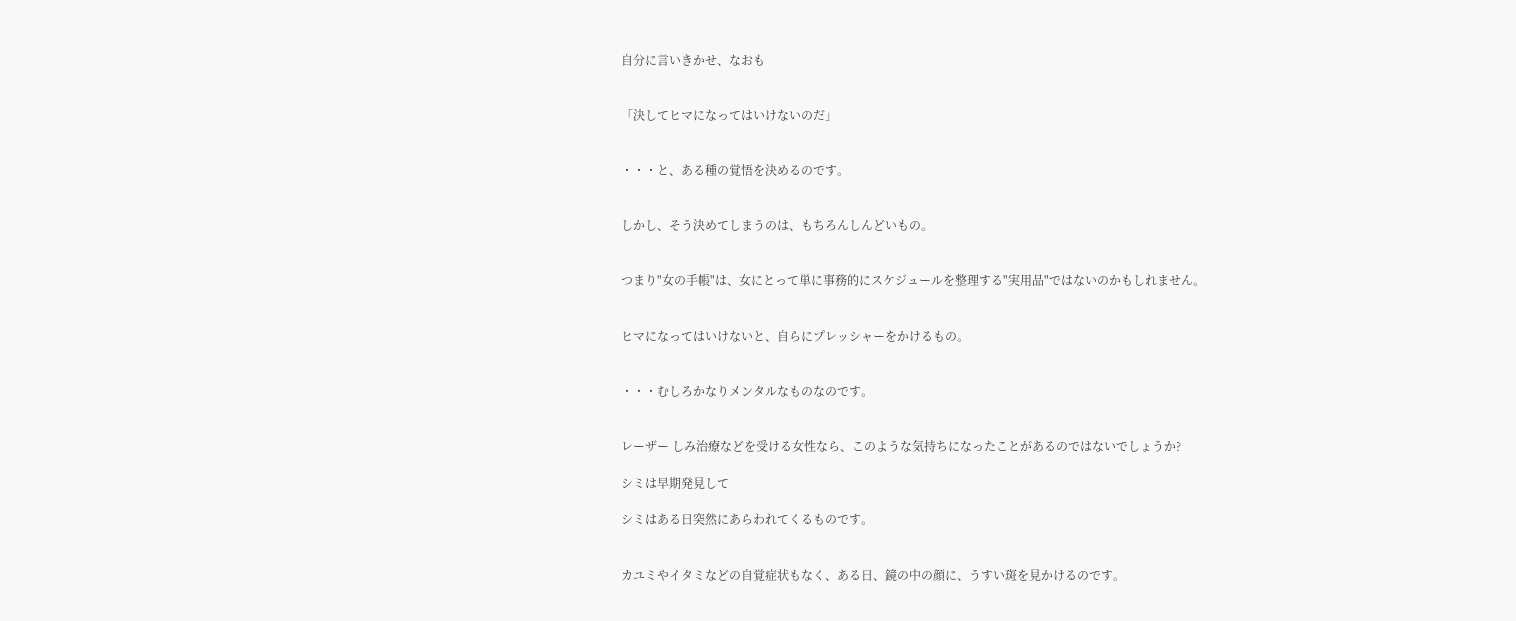自分に言いきかせ、なおも


「決してヒマになってはいけないのだ」


・・・と、ある種の覚悟を決めるのです。


しかし、そう決めてしまうのは、もちろんしんどいもの。


つまり"女の手帳"は、女にとって単に事務的にスケジュールを整理する"実用品"ではないのかもしれません。


ヒマになってはいけないと、自らにプレッシャーをかけるもの。


・・・むしろかなりメンタルなものなのです。


レーザー しみ治療などを受ける女性なら、このような気持ちになったことがあるのではないでしょうか?

シミは早期発見して

シミはある日突然にあらわれてくるものです。


カユミやイタミなどの自覚症状もなく、ある日、鏡の中の顔に、うすい斑を見かけるのです。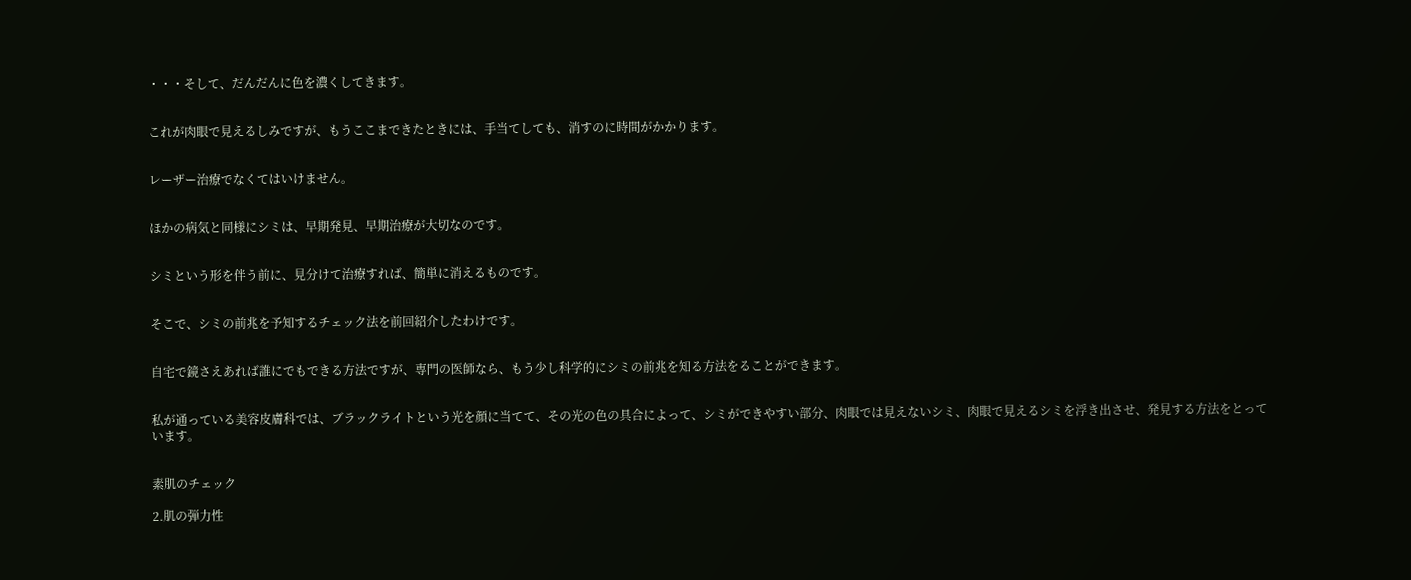・・・そして、だんだんに色を濃くしてきます。


これが肉眼で見えるしみですが、もうここまできたときには、手当てしても、消すのに時間がかかります。


レーザー治療でなくてはいけません。


ほかの病気と同様にシミは、早期発見、早期治療が大切なのです。


シミという形を伴う前に、見分けて治療すれば、簡単に消えるものです。


そこで、シミの前兆を予知するチェック法を前回紹介したわけです。


自宅で鏡さえあれば誰にでもできる方法ですが、専門の医師なら、もう少し科学的にシミの前兆を知る方法をることができます。


私が通っている美容皮膚科では、ブラックライトという光を顔に当てて、その光の色の具合によって、シミができやすい部分、肉眼では見えないシミ、肉眼で見えるシミを浮き出させ、発見する方法をとっています。


素肌のチェック

2.肌の弾力性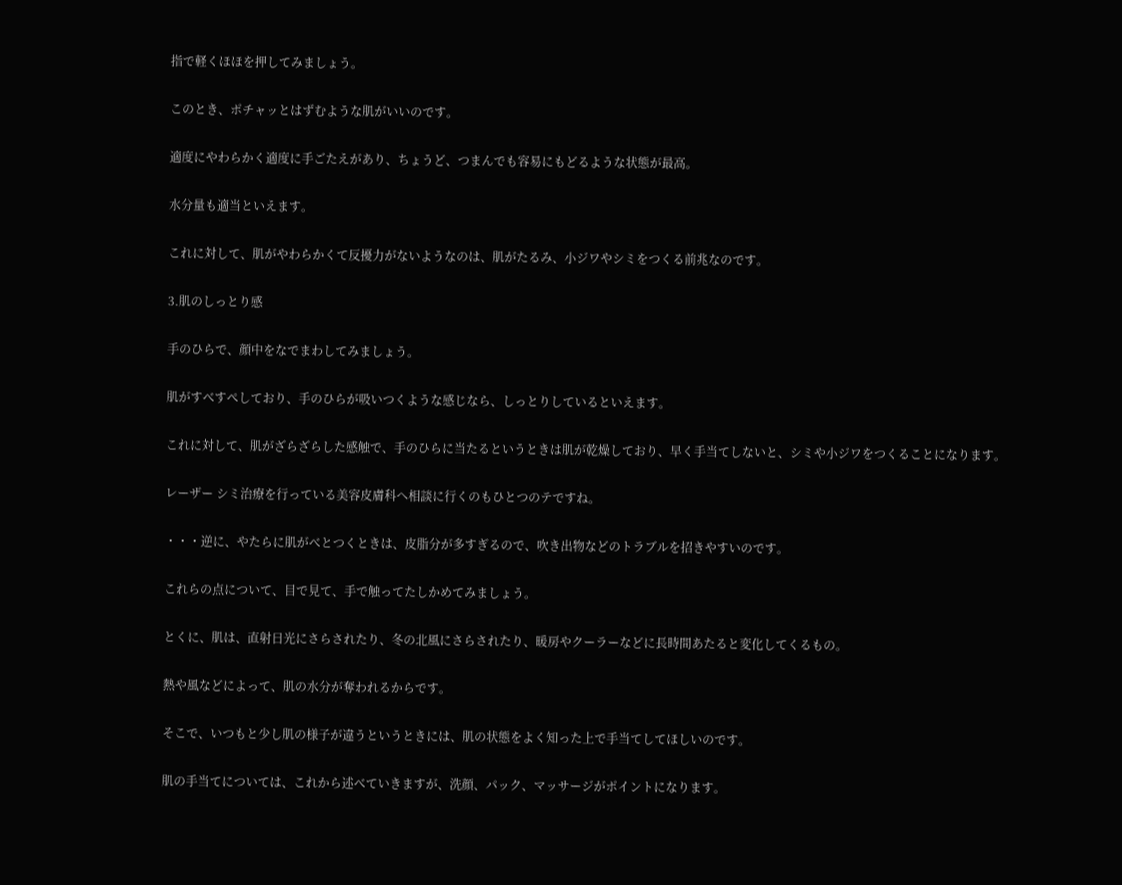指で軽くほほを押してみましょう。


このとき、ポチャッとはずむような肌がいいのです。


適度にやわらかく適度に手ごたえがあり、ちょうど、つまんでも容易にもどるような状態が最高。


水分量も適当といえます。


これに対して、肌がやわらかくて反擾力がないようなのは、肌がたるみ、小ジワやシミをつくる前兆なのです。


3.肌のしっとり感


手のひらで、顔中をなでまわしてみましょう。


肌がすべすぺしており、手のひらが吸いつくような感じなら、しっとりしているといえます。


これに対して、肌がざらざらした感触で、手のひらに当たるというときは肌が乾燥しており、早く手当てしないと、シミや小ジワをつくることになります。


レーザー シミ治療を行っている美容皮膚科へ相談に行くのもひとつのテですね。


・・・逆に、やたらに肌がべとつくときは、皮脂分が多すぎるので、吹き出物などのトラブルを招きやすいのです。


これらの点について、目で見て、手で触ってたしかめてみましょう。


とくに、肌は、直射日光にさらされたり、冬の北風にさらされたり、暖房やクーラーなどに長時間あたると変化してくるもの。


熱や風などによって、肌の水分が奪われるからです。


そこで、いつもと少し肌の様子が違うというときには、肌の状態をよく知った上で手当てしてほしいのです。


肌の手当てについては、これから述べていきますが、洗顔、パック、マッサージがポイントになります。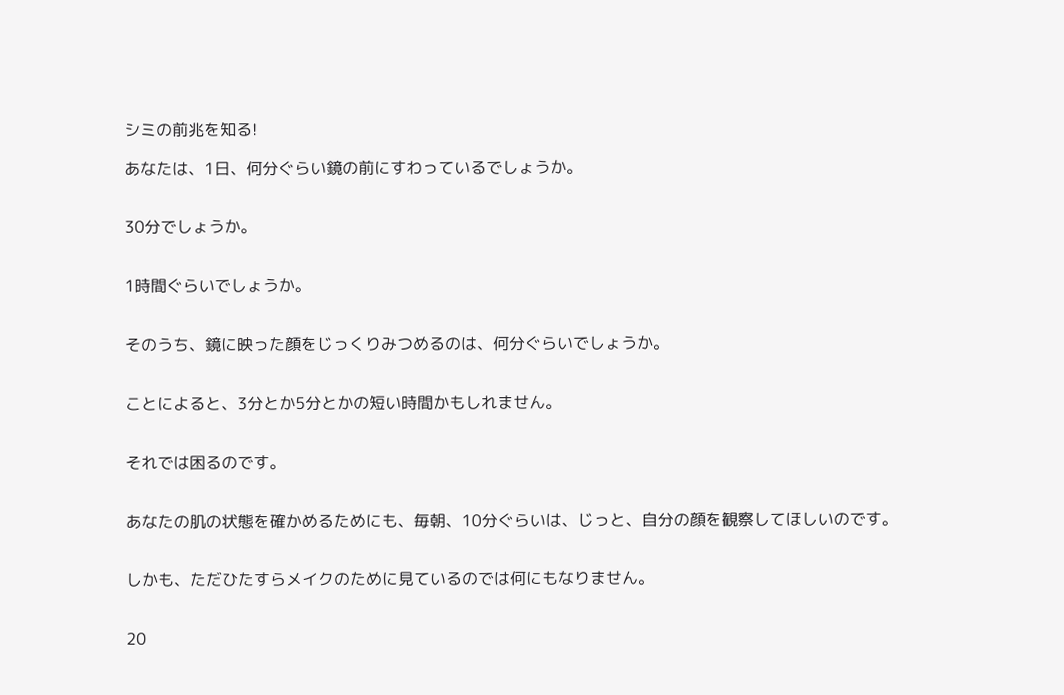シミの前兆を知る!

あなたは、1日、何分ぐらい鏡の前にすわっているでしょうか。


30分でしょうか。


1時間ぐらいでしょうか。


そのうち、鏡に映った顔をじっくりみつめるのは、何分ぐらいでしょうか。


ことによると、3分とか5分とかの短い時間かもしれません。


それでは困るのです。


あなたの肌の状態を確かめるためにも、毎朝、10分ぐらいは、じっと、自分の顔を観察してほしいのです。


しかも、ただひたすらメイクのために見ているのでは何にもなりません。


20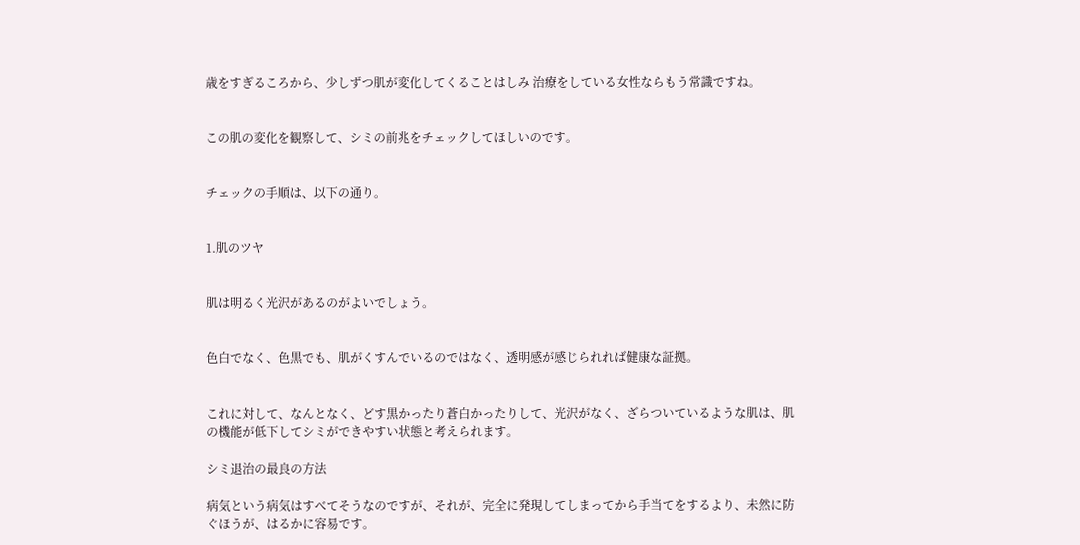歳をすぎるころから、少しずつ肌が変化してくることはしみ 治療をしている女性ならもう常識ですね。


この肌の変化を観察して、シミの前兆をチェックしてほしいのです。


チェックの手順は、以下の通り。


1.肌のツヤ


肌は明るく光沢があるのがよいでしょう。


色白でなく、色黒でも、肌がくすんでいるのではなく、透明感が感じられれば健康な証拠。


これに対して、なんとなく、どす黒かったり蒼白かったりして、光沢がなく、ざらついているような肌は、肌の機能が低下してシミができやすい状態と考えられます。

シミ退治の最良の方法

病気という病気はすべてそうなのですが、それが、完全に発現してしまってから手当てをするより、未然に防ぐほうが、はるかに容易です。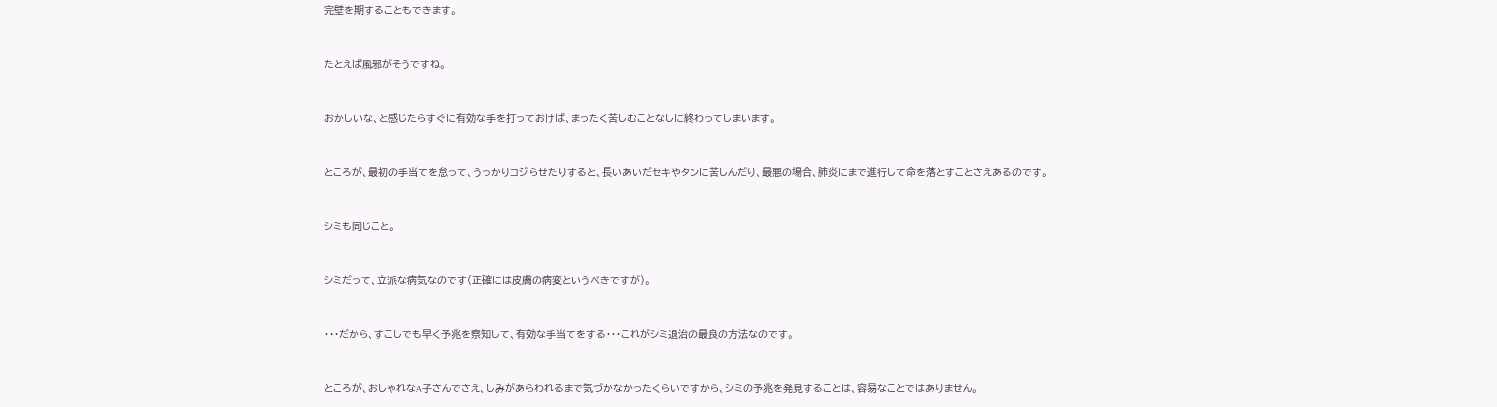完壁を期することもできます。


たとえば風邪がそうですね。


おかしいな、と感じたらすぐに有効な手を打っておけば、まったく苦しむことなしに終わってしまいます。


ところが、最初の手当てを怠って、うっかりコジらせたりすると、長いあいだセキやタンに苦しんだり、最悪の場合、肺炎にまで進行して命を落とすことさえあるのです。


シミも同じこと。


シミだって、立派な病気なのです(正確には皮膚の病変というべきですが)。


・・・だから、すこしでも早く予兆を察知して、有効な手当てをする・・・これがシミ退治の最良の方法なのです。


ところが、おしゃれなA子さんでさえ、しみがあらわれるまで気づかなかったくらいですから、シミの予兆を発見することは、容易なことではありません。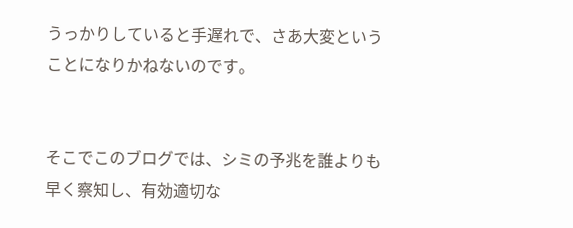うっかりしていると手遅れで、さあ大変ということになりかねないのです。


そこでこのブログでは、シミの予兆を誰よりも早く察知し、有効適切な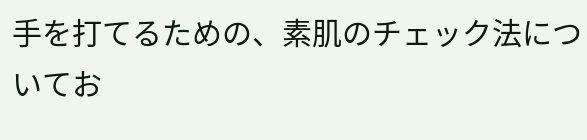手を打てるための、素肌のチェック法についてお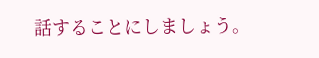話することにしましょう。